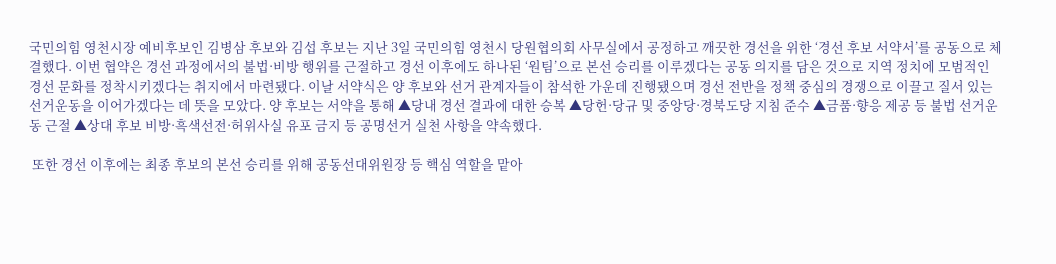국민의힘 영천시장 예비후보인 김병삼 후보와 김섭 후보는 지난 3일 국민의힘 영천시 당원협의회 사무실에서 공정하고 깨끗한 경선을 위한 ‘경선 후보 서약서’를 공동으로 체결했다. 이번 협약은 경선 과정에서의 불법·비방 행위를 근절하고 경선 이후에도 하나된 ‘원팀’으로 본선 승리를 이루겠다는 공동 의지를 담은 것으로 지역 정치에 모범적인 경선 문화를 정착시키겠다는 취지에서 마련됐다. 이날 서약식은 양 후보와 선거 관계자들이 참석한 가운데 진행됐으며 경선 전반을 정책 중심의 경쟁으로 이끌고 질서 있는 선거운동을 이어가겠다는 데 뜻을 모았다. 양 후보는 서약을 통해 ▲당내 경선 결과에 대한 승복 ▲당헌·당규 및 중앙당·경북도당 지침 준수 ▲금품·향응 제공 등 불법 선거운동 근절 ▲상대 후보 비방·흑색선전·허위사실 유포 금지 등 공명선거 실천 사항을 약속했다.

 또한 경선 이후에는 최종 후보의 본선 승리를 위해 공동선대위원장 등 핵심 역할을 맡아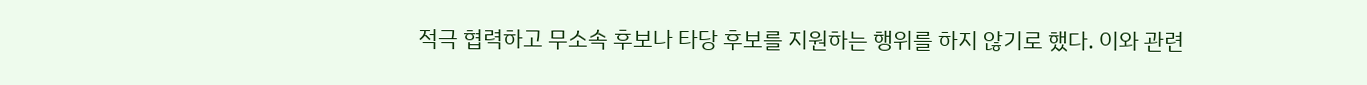적극 협력하고 무소속 후보나 타당 후보를 지원하는 행위를 하지 않기로 했다. 이와 관련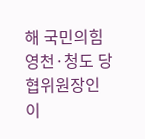해 국민의힘 영천·청도 당협위원장인 이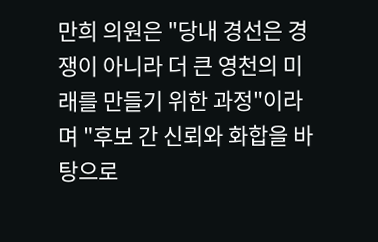만희 의원은 "당내 경선은 경쟁이 아니라 더 큰 영천의 미래를 만들기 위한 과정"이라며 "후보 간 신뢰와 화합을 바탕으로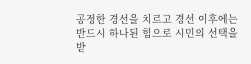공정한 경선을 치르고 경선 이후에는 반드시 하나된 힘으로 시민의 선택을 받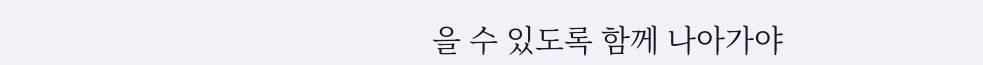을 수 있도록 함께 나아가야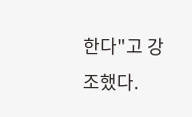한다"고 강조했다.